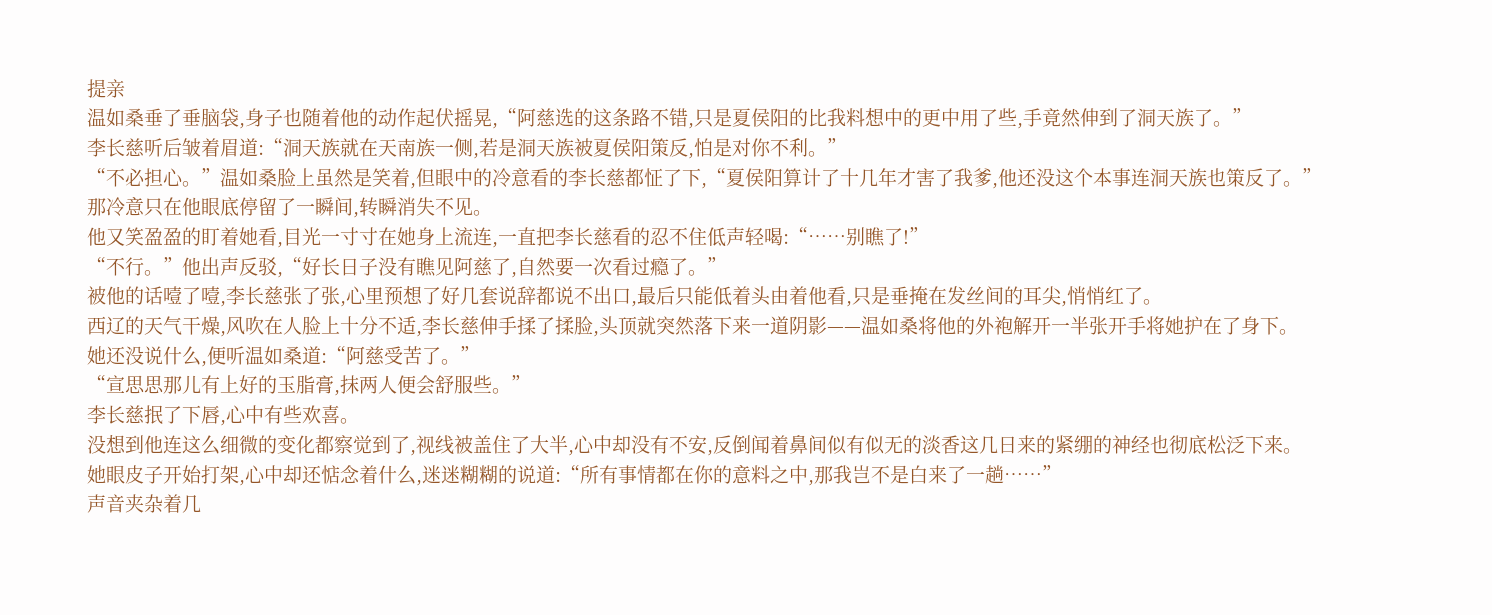提亲
温如桑垂了垂脑袋,身子也随着他的动作起伏摇晃,“阿慈选的这条路不错,只是夏侯阳的比我料想中的更中用了些,手竟然伸到了洞天族了。”
李长慈听后皱着眉道:“洞天族就在天南族一侧,若是洞天族被夏侯阳策反,怕是对你不利。”
“不必担心。”温如桑脸上虽然是笑着,但眼中的冷意看的李长慈都怔了下,“夏侯阳算计了十几年才害了我爹,他还没这个本事连洞天族也策反了。”
那冷意只在他眼底停留了一瞬间,转瞬消失不见。
他又笑盈盈的盯着她看,目光一寸寸在她身上流连,一直把李长慈看的忍不住低声轻喝:“……别瞧了!”
“不行。”他出声反驳,“好长日子没有瞧见阿慈了,自然要一次看过瘾了。”
被他的话噎了噎,李长慈张了张,心里预想了好几套说辞都说不出口,最后只能低着头由着他看,只是垂掩在发丝间的耳尖,悄悄红了。
西辽的天气干燥,风吹在人脸上十分不适,李长慈伸手揉了揉脸,头顶就突然落下来一道阴影——温如桑将他的外袍解开一半张开手将她护在了身下。
她还没说什么,便听温如桑道:“阿慈受苦了。”
“宣思思那儿有上好的玉脂膏,抹两人便会舒服些。”
李长慈抿了下唇,心中有些欢喜。
没想到他连这么细微的变化都察觉到了,视线被盖住了大半,心中却没有不安,反倒闻着鼻间似有似无的淡香这几日来的紧绷的神经也彻底松泛下来。
她眼皮子开始打架,心中却还惦念着什么,迷迷糊糊的说道:“所有事情都在你的意料之中,那我岂不是白来了一趟……”
声音夹杂着几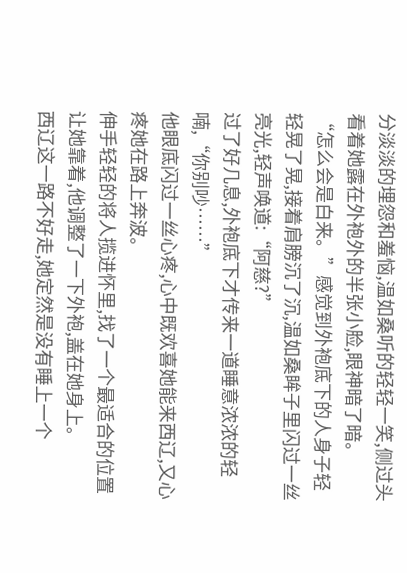分淡淡的埋怨和羞恼,温如桑听的轻轻一笑,侧过头看着她露在外袍外的半张小脸,眼神暗了暗。
“怎么会是白来。”感觉到外袍底下的人身子轻轻晃了晃,接着肩膀沉了沉,温如桑眸子里闪过一丝亮光,轻声唤道:“阿慈?”
过了好几息,外袍底下才传来一道睡意浓浓的轻喃,“你别吵……”
他眼底闪过一丝心疼,心中既欢喜她能来西辽,又心疼她在路上奔波。
伸手轻轻的将人揽进怀里,找了一个最适合的位置让她靠着,他调整了一下外袍,盖在她身上。
西辽这一路不好走,她定然是没有睡上一个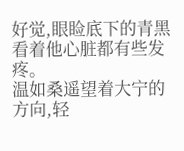好觉,眼睑底下的青黑看着他心脏都有些发疼。
温如桑遥望着大宁的方向,轻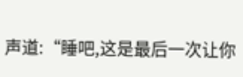声道:“睡吧,这是最后一次让你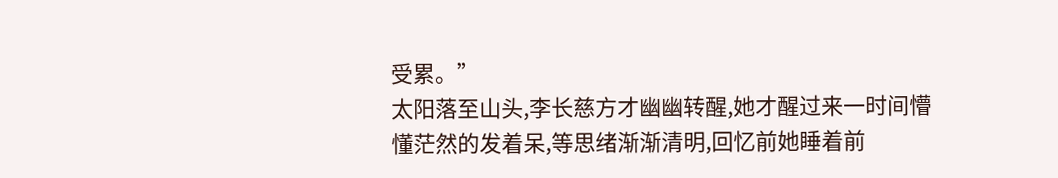受累。”
太阳落至山头,李长慈方才幽幽转醒,她才醒过来一时间懵懂茫然的发着呆,等思绪渐渐清明,回忆前她睡着前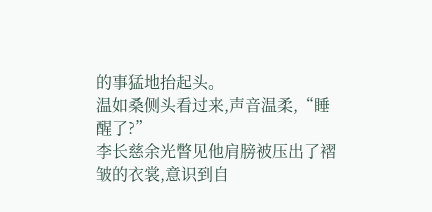的事猛地抬起头。
温如桑侧头看过来,声音温柔,“睡醒了?”
李长慈余光瞥见他肩膀被压出了褶皱的衣裳,意识到自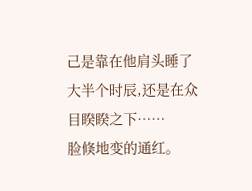己是靠在他肩头睡了大半个时辰,还是在众目睽睽之下……
脸倏地变的通红。